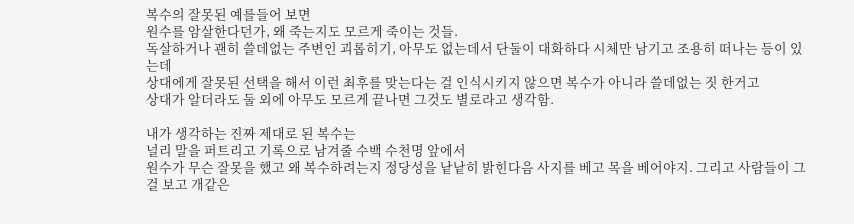복수의 잘못된 예를들어 보면
원수를 암살한다던가, 왜 죽는지도 모르게 죽이는 것들.
독살하거나 괜히 쓸데없는 주변인 괴롭히기, 아무도 없는데서 단둘이 대화하다 시체만 남기고 조용히 떠나는 등이 있는데
상대에게 잘못된 선택을 해서 이런 최후를 맞는다는 걸 인식시키지 않으면 복수가 아니라 쓸데없는 짓 한거고
상대가 알더라도 둘 외에 아무도 모르게 끝나면 그것도 별로라고 생각함.

내가 생각하는 진짜 제대로 된 복수는
널리 말을 퍼트리고 기록으로 남겨줄 수백 수천명 앞에서
원수가 무슨 잘못을 했고 왜 복수하려는지 정당성을 낱낱히 밝힌다음 사지를 베고 목을 베어야지. 그리고 사람들이 그걸 보고 개같은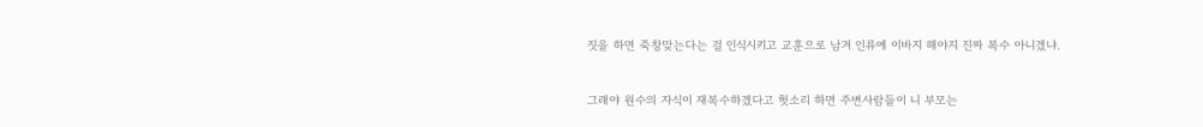짓을 하면 죽창맞는다는 걸 인식시키고 교훈으로 남겨 인류에 이바지 해야지 진짜 복수 아니겠냐.


그래야 원수의 자식이 재복수하겠다고 헛소리 하면 주변사람들이 니 부모는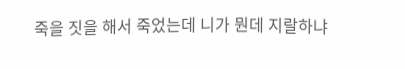죽을 짓을 해서 죽었는데 니가 뭔데 지랄하냐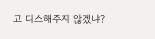고 디스해주지 않겠냐?